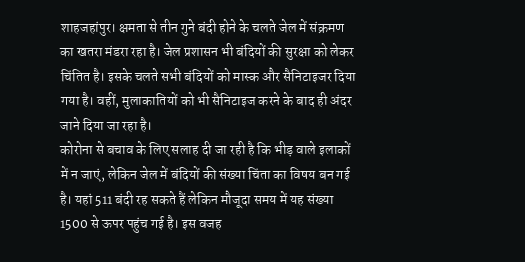शाहजहांपुर। क्षमता से तीन गुने बंदी होने के चलते जेल में संक्रमण का खतरा मंडरा रहा है। जेल प्रशासन भी बंदियों की सुरक्षा को लेकर चिंतित है। इसके चलते सभी बंदियों को मास्क और सैनिटाइजर दिया गया है। वहीं, मुलाकातियों को भी सैनिटाइज करने के बाद ही अंदर जाने दिया जा रहा है।
कोरोना से बचाव के लिए सलाह दी जा रही है कि भीड़ वाले इलाकों में न जाएं, लेकिन जेल में बंदियों की संख्या चिंता का विषय बन गई है। यहां 511 बंदी रह सकते हैं लेकिन मौजूदा समय में यह संख्या 1500 से ऊपर पहुंच गई है। इस वजह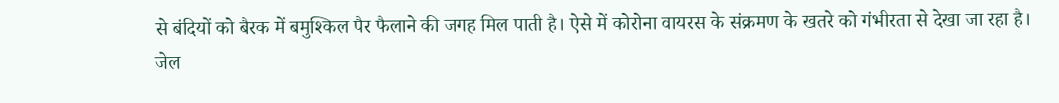से बंदियों को बैरक में बमुश्किल पैर फैलाने की जगह मिल पाती है। ऐसे में कोरोना वायरस के संक्रमण के खतरे को गंभीरता से देखा जा रहा है। जेल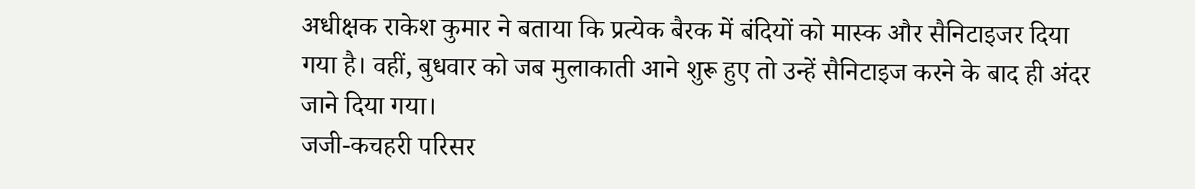अधीक्षक राकेश कुमार ने बताया कि प्रत्येक बैरक में बंदियों को मास्क और सैनिटाइजर दिया गया है। वहीं, बुधवार को जब मुलाकाती आने शुरू हुए तो उन्हें सैनिटाइज करने के बाद ही अंदर जाने दिया गया।
जजी-कचहरी परिसर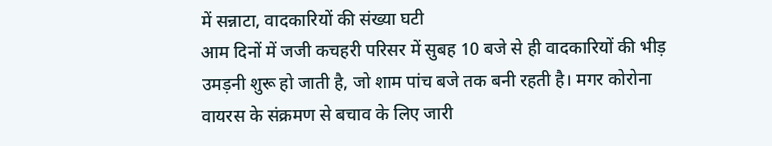में सन्नाटा, वादकारियों की संख्या घटी
आम दिनों में जजी कचहरी परिसर में सुबह 10 बजे से ही वादकारियों की भीड़ उमड़नी शुरू हो जाती है, जो शाम पांच बजे तक बनी रहती है। मगर कोरोना वायरस के संक्रमण से बचाव के लिए जारी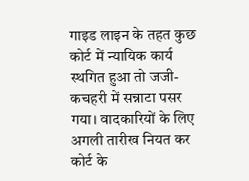गाइड लाइन के तहत कुछ कोर्ट में न्यायिक कार्य स्थगित हुआ तो जजी-कचहरी में सन्नाटा पसर गया। वादकारियों के लिए अगली तारीख नियत कर कोर्ट के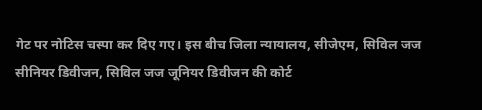गेट पर नोटिस चस्पा कर दिए गए। इस बीच जिला न्यायालय, सीजेएम, सिविल जज सीनियर डिवीजन, सिविल जज जूनियर डिवीजन की कोर्ट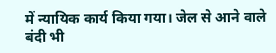में न्यायिक कार्य किया गया। जेल से आने वाले बंदी भी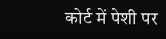कोर्ट में पेशी पर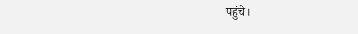पहुंचे।